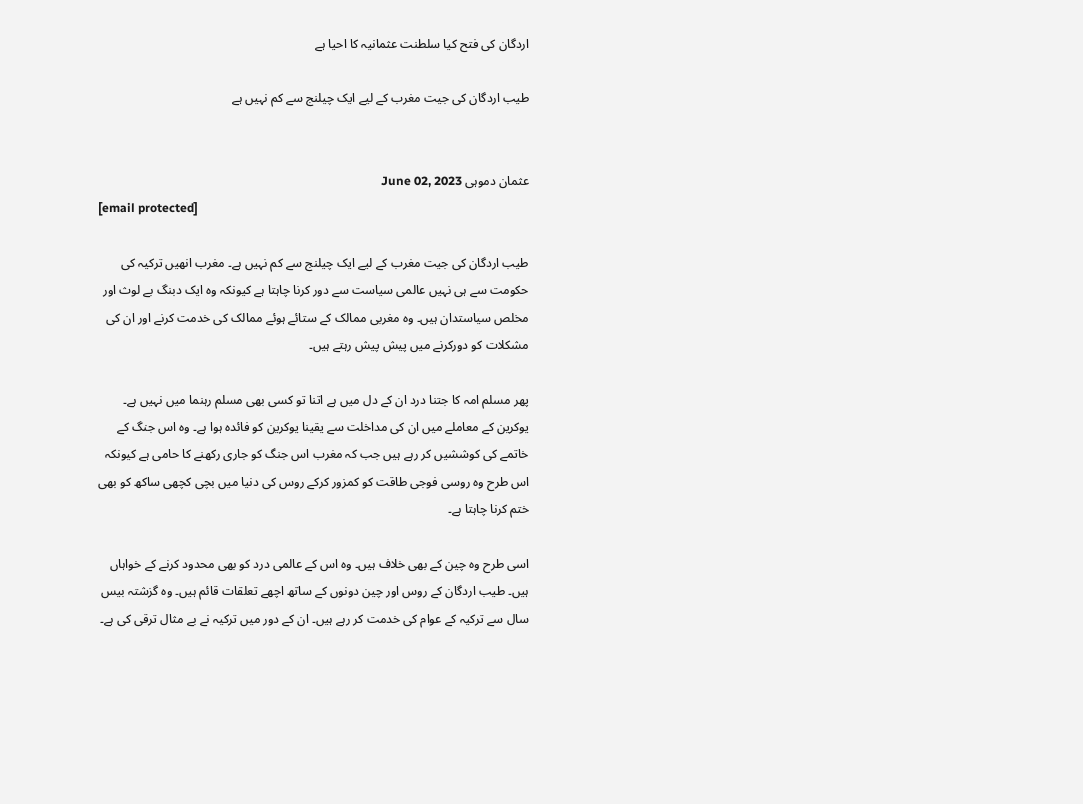اردگان کی فتح کیا سلطنت عثمانیہ کا احیا ہے

طیب اردگان کی جیت مغرب کے لیے ایک چیلنج سے کم نہیں ہے


عثمان دموہی June 02, 2023
[email protected]

طیب اردگان کی جیت مغرب کے لیے ایک چیلنج سے کم نہیں ہے۔ مغرب انھیں ترکیہ کی حکومت سے ہی نہیں عالمی سیاست سے دور کرنا چاہتا ہے کیونکہ وہ ایک دبنگ بے لوث اور مخلص سیاستدان ہیں۔ وہ مغربی ممالک کے ستائے ہوئے ممالک کی خدمت کرنے اور ان کی مشکلات کو دورکرنے میں پیش پیش رہتے ہیں۔

پھر مسلم امہ کا جتنا درد ان کے دل میں ہے اتنا تو کسی بھی مسلم رہنما میں نہیں ہے۔ یوکرین کے معاملے میں ان کی مداخلت سے یقینا یوکرین کو فائدہ ہوا ہے۔ وہ اس جنگ کے خاتمے کی کوششیں کر رہے ہیں جب کہ مغرب اس جنگ کو جاری رکھنے کا حامی ہے کیونکہ اس طرح وہ روسی فوجی طاقت کو کمزور کرکے روس کی دنیا میں بچی کچھی ساکھ کو بھی ختم کرنا چاہتا ہے۔

اسی طرح وہ چین کے بھی خلاف ہیں۔ وہ اس کے عالمی درد کو بھی محدود کرنے کے خواہاں ہیں۔ طیب اردگان کے روس اور چین دونوں کے ساتھ اچھے تعلقات قائم ہیں۔ وہ گزشتہ بیس سال سے ترکیہ کے عوام کی خدمت کر رہے ہیں۔ ان کے دور میں ترکیہ نے بے مثال ترقی کی ہے۔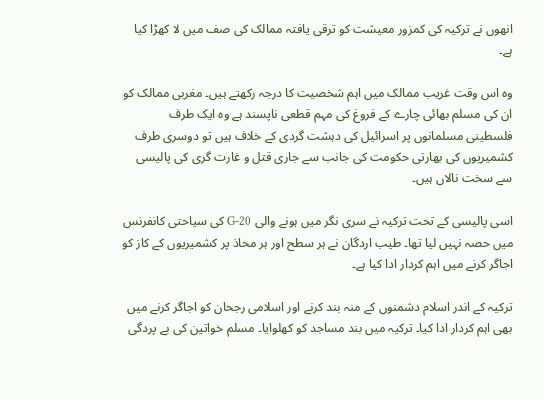انھوں نے ترکیہ کی کمزور معیشت کو ترقی یافتہ ممالک کی صف میں لا کھڑا کیا ہے۔

وہ اس وقت غریب ممالک میں اہم شخصیت کا درجہ رکھتے ہیں۔ مغربی ممالک کو ان کی مسلم بھائی چارے کے فروغ کی مہم قطعی ناپسند ہے وہ ایک طرف فلسطینی مسلمانوں پر اسرائیل کی دہشت گردی کے خلاف ہیں تو دوسری طرف کشمیریوں کی بھارتی حکومت کی جانب سے جاری قتل و غارت گری کی پالیسی سے سخت نالاں ہیں۔

اسی پالیسی کے تحت ترکیہ نے سری نگر میں ہونے والی G-20 کی سیاحتی کانفرنس میں حصہ نہیں لیا تھا۔ طیب اردگان نے ہر سطح اور ہر محاذ پر کشمیریوں کے کاز کو اجاگر کرنے میں اہم کردار ادا کیا ہے۔

ترکیہ کے اندر اسلام دشمنوں کے منہ بند کرنے اور اسلامی رجحان کو اجاگر کرنے میں بھی اہم کردار ادا کیا۔ ترکیہ میں بند مساجد کو کھلوایا۔ مسلم خواتین کی بے پردگی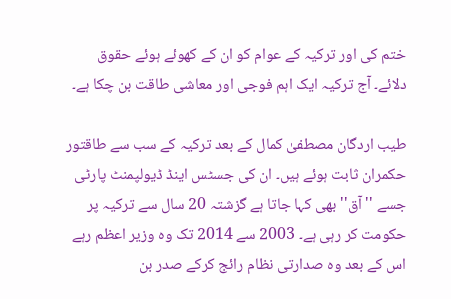ختم کی اور ترکیہ کے عوام کو ان کے کھوئے ہوئے حقوق دلائے۔ آج ترکیہ ایک اہم فوجی اور معاشی طاقت بن چکا ہے۔

طیب اردگان مصطفیٰ کمال کے بعد ترکیہ کے سب سے طاقتور حکمران ثابت ہوئے ہیں۔ ان کی جسٹس اینڈ ڈیولپمنٹ پارٹی جسے ''آق'' بھی کہا جاتا ہے گزشتہ 20 سال سے ترکیہ پر حکومت کر رہی ہے۔ 2003 سے 2014 تک وہ وزیر اعظم رہے اس کے بعد وہ صدارتی نظام رائج کرکے صدر بن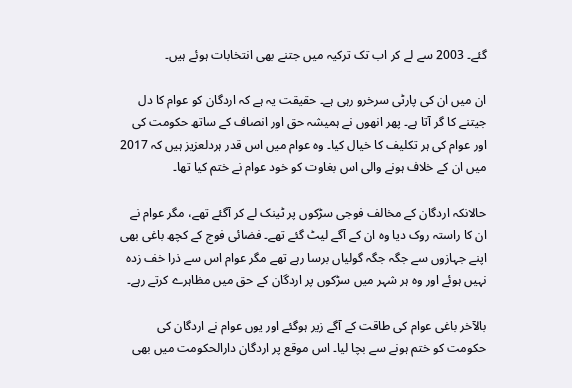گئے۔ 2003 سے لے کر اب تک ترکیہ میں جتنے بھی انتخابات ہوئے ہیں۔

ان میں ان کی پارٹی سرخرو رہی ہے۔ حقیقت یہ ہے کہ اردگان کو عوام کا دل جیتنے کا گر آتا ہے۔ پھر انھوں نے ہمیشہ حق اور انصاف کے ساتھ حکومت کی اور عوام کی ہر تکلیف کا خیال کیا۔ وہ عوام میں اس قدر ہردلعزیز ہیں کہ 2017 میں ان کے خلاف ہونے والی اس بغاوت کو خود عوام نے ختم کیا تھا۔

حالانکہ اردگان کے مخالف فوجی سڑکوں پر ٹینک لے کر آگئے تھے، مگر عوام نے ان کا راستہ روک دیا وہ ان کے آگے لیٹ گئے تھے۔ فضائی فوج کے کچھ باغی بھی اپنے جہازوں سے جگہ جگہ گولیاں برسا رہے تھے مگر عوام اس سے ذرا خف زدہ نہیں ہوئے اور وہ ہر شہر میں سڑکوں پر اردگان کے حق میں مظاہرے کرتے رہے۔

بالآخر باغی عوام کی طاقت کے آگے زیر ہوگئے اور یوں عوام نے اردگان کی حکومت کو ختم ہونے سے بچا لیا۔ اس موقع پر اردگان دارالحکومت میں بھی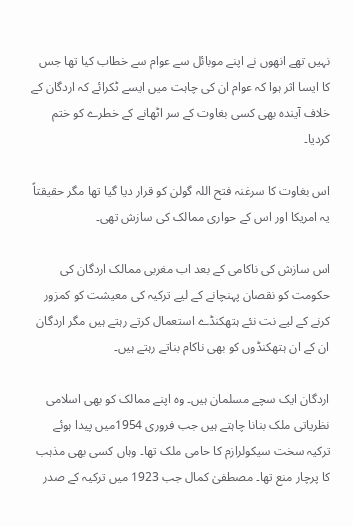نہیں تھے انھوں نے اپنے موبائل سے عوام سے خطاب کیا تھا جس کا ایسا اثر ہوا کہ عوام ان کی چاہت میں ایسے ٹکرائے کہ اردگان کے خلاف آیندہ بھی کسی بغاوت کے سر اٹھانے کے خطرے کو ختم کردیا۔

اس بغاوت کا سرغنہ فتح اللہ گولن کو قرار دیا گیا تھا مگر حقیقتاً یہ امریکا اور اس کے حواری ممالک کی سازش تھی۔

اس سازش کی ناکامی کے بعد اب مغربی ممالک اردگان کی حکومت کو نقصان پہنچانے کے لیے ترکیہ کی معیشت کو کمزور کرنے کے لیے نت نئے ہتھکنڈے استعمال کرتے رہتے ہیں مگر اردگان ان کے ان ہتھکنڈوں کو بھی ناکام بناتے رہتے ہیں۔

اردگان ایک سچے مسلمان ہیں۔ وہ اپنے ممالک کو بھی اسلامی نظریاتی ملک بنانا چاہتے ہیں جب فروری 1954میں پیدا ہوئے ترکیہ سخت سیکولرازم کا حامی ملک تھا۔ وہاں کسی بھی مذہب کا پرچار منع تھا۔ مصطفیٰ کمال جب 1923 میں ترکیہ کے صدر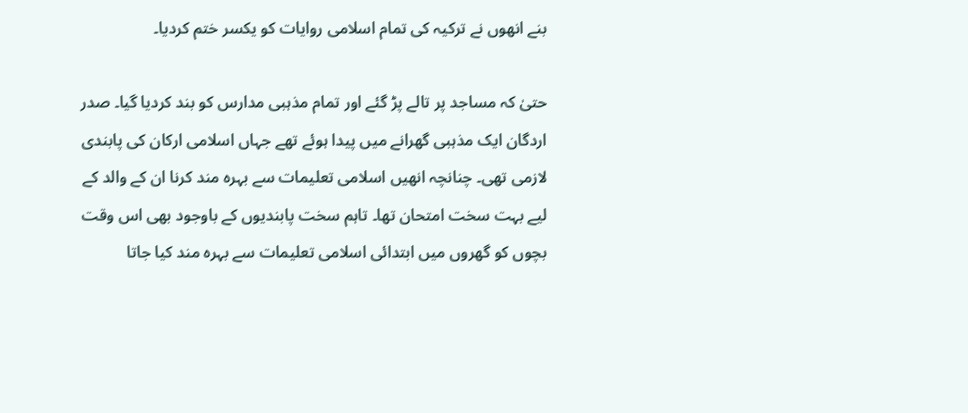بنے انھوں نے ترکیہ کی تمام اسلامی روایات کو یکسر ختم کردیا۔

حتیٰ کہ مساجد پر تالے پڑ گئے اور تمام مذہبی مدارس کو بند کردیا گیا۔ صدر اردگان ایک مذہبی گھرانے میں پیدا ہوئے تھے جہاں اسلامی ارکان کی پابندی لازمی تھی۔ چنانچہ انھیں اسلامی تعلیمات سے بہرہ مند کرنا ان کے والد کے لیے بہت سخت امتحان تھا۔ تاہم سخت پابندیوں کے باوجود بھی اس وقت بچوں کو گھروں میں ابتدائی اسلامی تعلیمات سے بہرہ مند کیا جاتا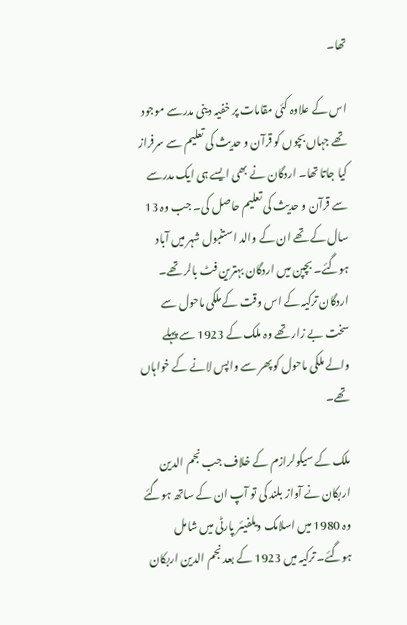تھا۔

اس کے علاوہ کئی مقامات پر خفیہ دینی مدرسے موجود تھے جہاں بچوں کو قرآن و حدیث کی تعلیم سے سرفراز کیا جاتا تھا۔ اردگان نے بھی ایسے ہی ایک مدرسے سے قرآن و حدیث کی تعلیم حاصل کی۔ جب وہ 13 سال کے تھے ان کے والد استنبول شہر میں آباد ہوگئے۔ بچپن میں اردگان بہترین فٹ بالر تھے۔ اردگان ترکیہ کے اس وقت کے ملکی ماحول سے سخت بے زار تھے وہ ملک کے 1923 سے پہلے والے ملکی ماحول کو پھر سے واپس لانے کے خواہاں تھے۔

ملک کے سیکولرازم کے خلاف جب نجم الدین اربکان نے آواز بلند کی تو آپ ان کے ساتھ ہوگئے وہ 1980 میں اسلامک ویلفیئر پارٹی میں شامل ہوگئے۔ ترکیہ میں 1923 کے بعد نجم الدین اربکان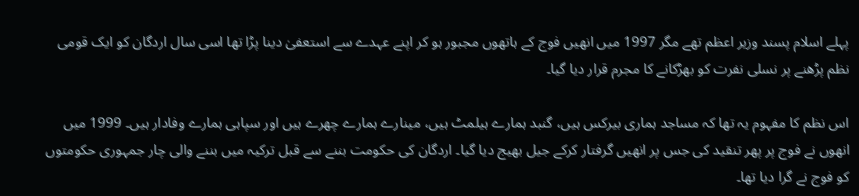پہلے اسلام پسند وزیر اعظم تھے مگر 1997 میں انھیں فوج کے ہاتھوں مجبور ہو کر اپنے عہدے سے استعفیٰ دینا پڑا تھا اسی سال اردگان کو ایک قومی نظم پڑھنے پر نسلی نفرت کو بھڑکانے کا مجرم قرار دیا گیا۔

اس نظم کا مفہوم یہ تھا کہ مساجد ہماری بیرکس ہیں، گنبد ہمارے ہیلمٹ ہیں، مینارے ہمارے چھرے ہیں اور سپاہی ہمارے وفادار ہیں۔ 1999 میں انھوں نے فوج پر پھر تنقید کی جس پر انھیں گرفتار کرکے جیل بھیج دیا گیا۔ اردگان کی حکومت بننے سے قبل ترکیہ میں بننے والی چار جمہوری حکومتوں کو فوج نے گرا دیا تھا۔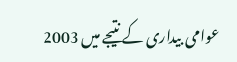عوامی بیداری کے نتیجے میں 2003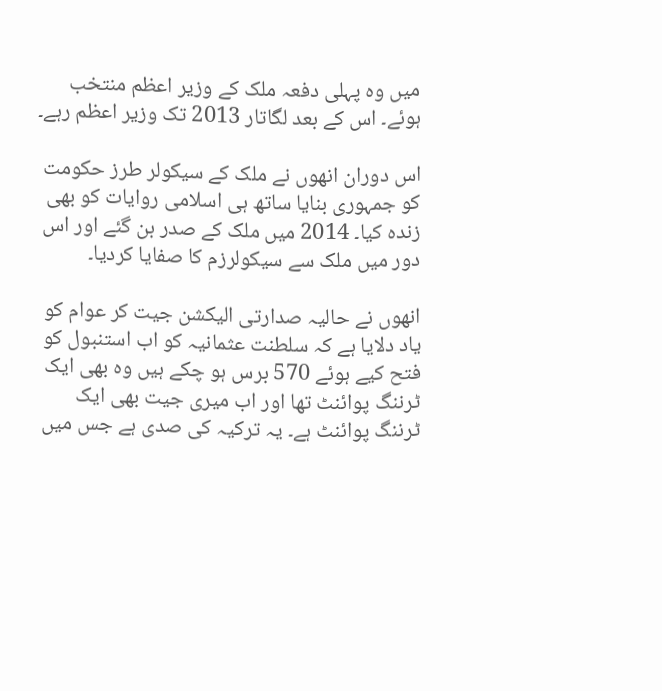میں وہ پہلی دفعہ ملک کے وزیر اعظم منتخب ہوئے۔ اس کے بعد لگاتار 2013 تک وزیر اعظم رہے۔

اس دوران انھوں نے ملک کے سیکولر طرز حکومت کو جمہوری بنایا ساتھ ہی اسلامی روایات کو بھی زندہ کیا۔ 2014 میں ملک کے صدر بن گئے اور اس دور میں ملک سے سیکولرزم کا صفایا کردیا۔

انھوں نے حالیہ صدارتی الیکشن جیت کر عوام کو یاد دلایا ہے کہ سلطنت عثمانیہ کو اب استنبول کو فتح کیے ہوئے 570 برس ہو چکے ہیں وہ بھی ایک ٹرننگ پوائنٹ تھا اور اب میری جیت بھی ایک ٹرننگ پوائنٹ ہے۔ یہ ترکیہ کی صدی ہے جس میں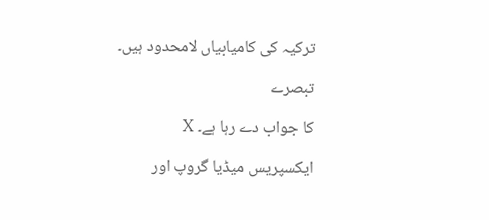ترکیہ کی کامیابیاں لامحدود ہیں۔

تبصرے

کا جواب دے رہا ہے۔ X

ایکسپریس میڈیا گروپ اور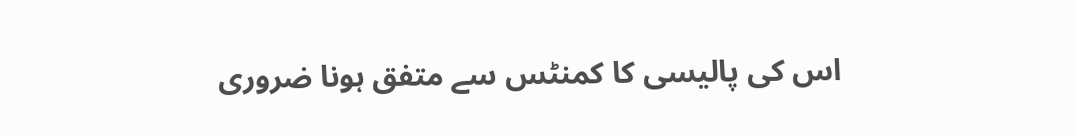اس کی پالیسی کا کمنٹس سے متفق ہونا ضروری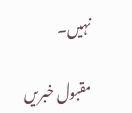نہیں۔

مقبول خبریں